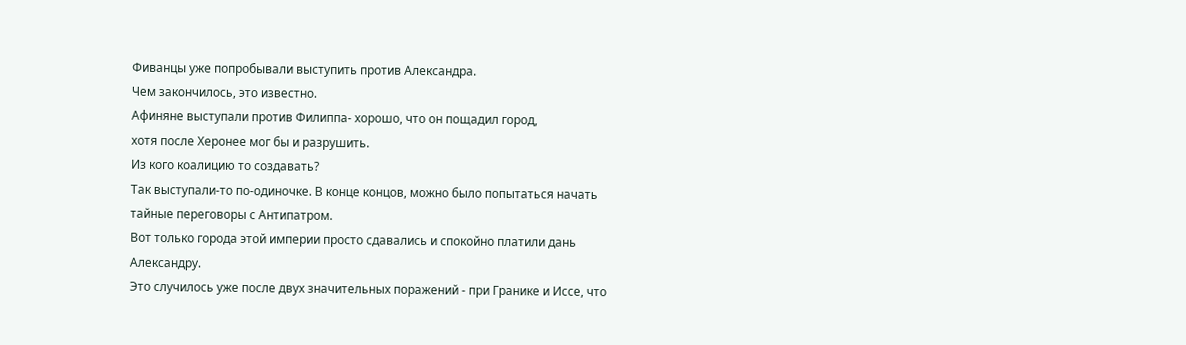Фиванцы уже попробывали выступить против Александра.
Чем закончилось, это известно.
Афиняне выступали против Филиппа- хорошо, что он пощадил город,
хотя после Херонее мог бы и разрушить.
Из кого коалицию то создавать?
Так выступали-то по-одиночке. В конце концов, можно было попытаться начать тайные переговоры с Антипатром.
Вот только города этой империи просто сдавались и спокойно платили дань Александру.
Это случилось уже после двух значительных поражений - при Гранике и Иссе, что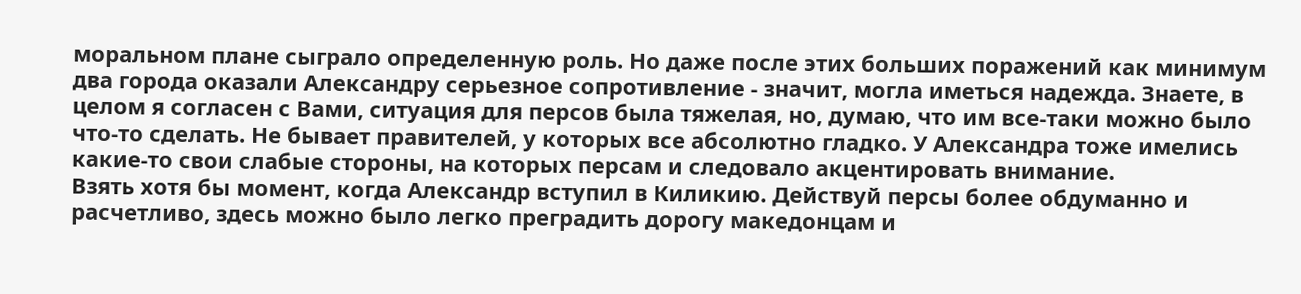моральном плане сыграло определенную роль. Но даже после этих больших поражений как минимум два города оказали Александру серьезное сопротивление - значит, могла иметься надежда. Знаете, в целом я согласен с Вами, ситуация для персов была тяжелая, но, думаю, что им все-таки можно было что-то сделать. Не бывает правителей, у которых все абсолютно гладко. У Александра тоже имелись какие-то свои слабые стороны, на которых персам и следовало акцентировать внимание.
Взять хотя бы момент, когда Александр вступил в Киликию. Действуй персы более обдуманно и расчетливо, здесь можно было легко преградить дорогу македонцам и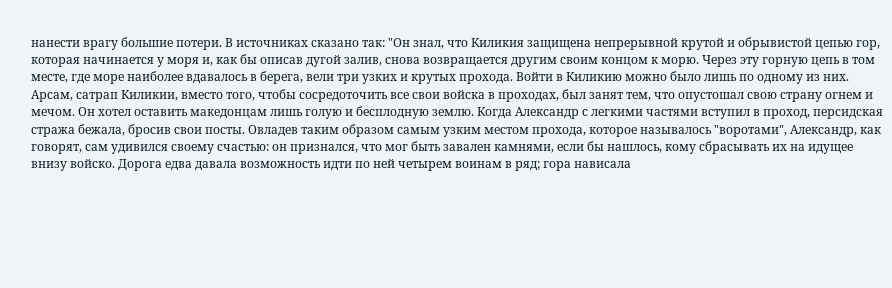нанести врагу большие потери. В источниках сказано так: "Он знал, что Киликия защищена непрерывной крутой и обрывистой цепью гор, которая начинается у моря и, как бы описав дугой залив, снова возвращается другим своим концом к морю. Через эту горную цепь в том месте, где море наиболее вдавалось в берега, вели три узких и крутых прохода. Войти в Киликию можно было лишь по одному из них. Арсам, сатрап Киликии, вместо того, чтобы сосредоточить все свои войска в проходах, был занят тем, что опустошал свою страну огнем и мечом. Он хотел оставить македонцам лишь голую и бесплодную землю. Когда Александр с легкими частями вступил в проход, персидская стража бежала, бросив свои посты. Овладев таким образом самым узким местом прохода, которое называлось "воротами", Александр, как говорят, сам удивился своему счастью: он признался, что мог быть завален камнями, если бы нашлось, кому сбрасывать их на идущее внизу войско. Дорога едва давала возможность идти по ней четырем воинам в ряд; гора нависала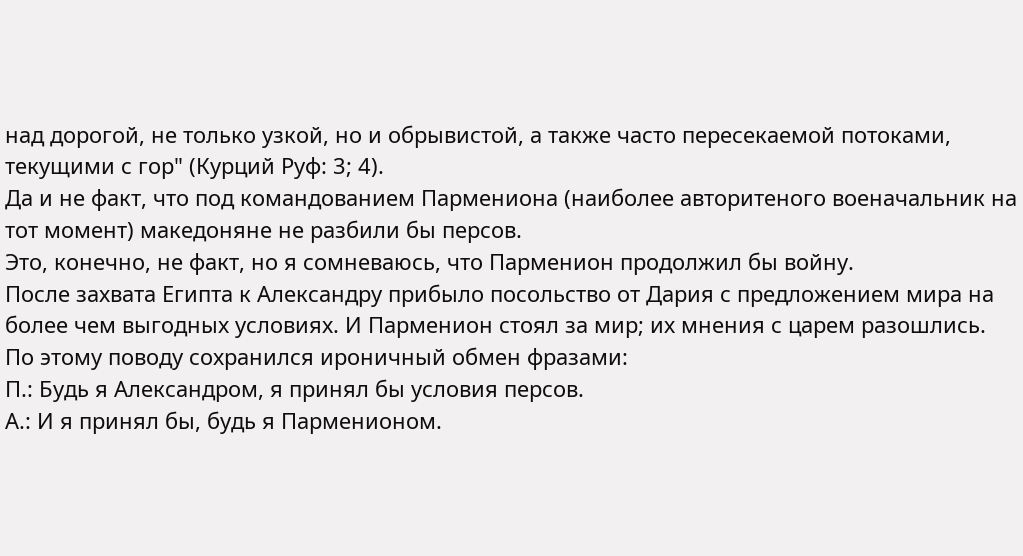над дорогой, не только узкой, но и обрывистой, а также часто пересекаемой потоками, текущими с гор" (Курций Руф: 3; 4).
Да и не факт, что под командованием Пармениона (наиболее авторитеного военачальник на тот момент) македоняне не разбили бы персов.
Это, конечно, не факт, но я сомневаюсь, что Парменион продолжил бы войну.
После захвата Египта к Александру прибыло посольство от Дария с предложением мира на более чем выгодных условиях. И Парменион стоял за мир; их мнения с царем разошлись. По этому поводу сохранился ироничный обмен фразами:
П.: Будь я Александром, я принял бы условия персов.
А.: И я принял бы, будь я Парменионом.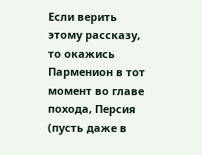Если верить этому рассказу, то окажись Парменион в тот момент во главе похода, Персия (пусть даже в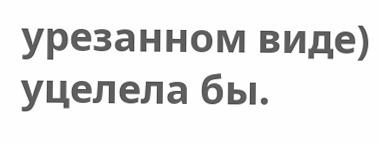урезанном виде) уцелела бы.